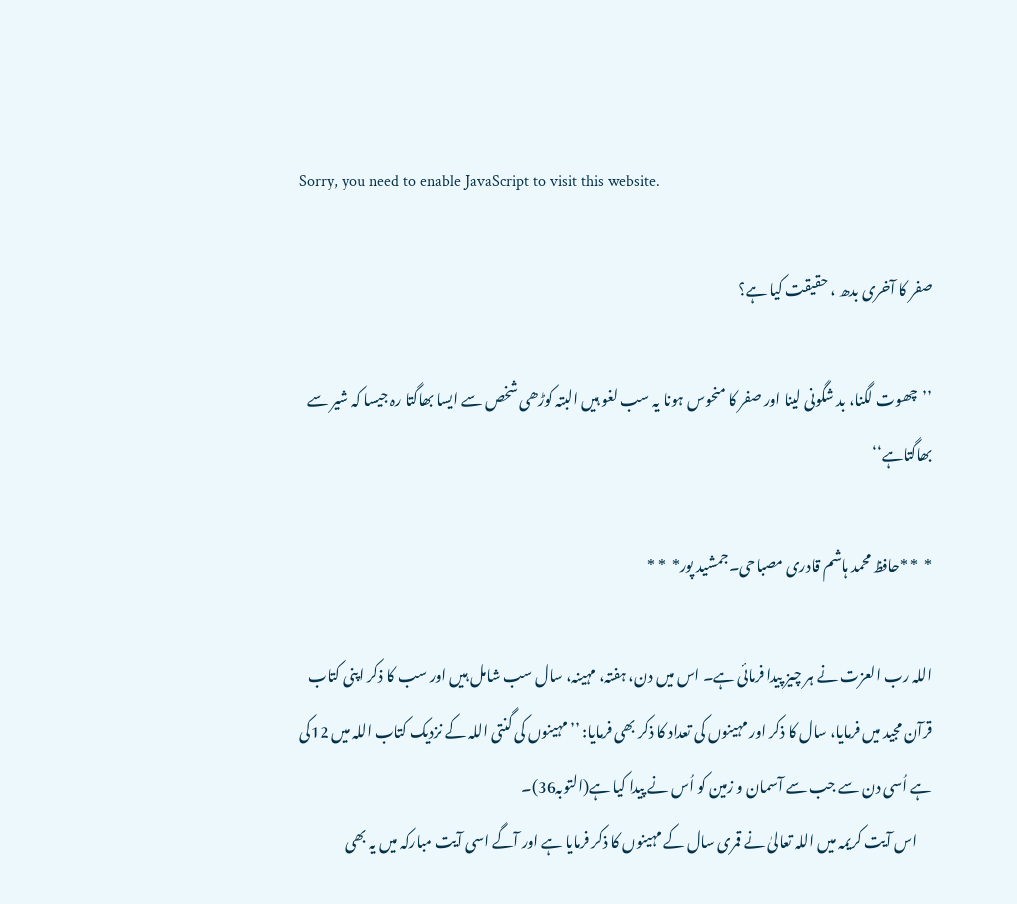Sorry, you need to enable JavaScript to visit this website.

صفر کا آخری بدھ ، حقیقت کیا ہے؟

’’چھوت لگنا، بد شگونی لینا اور صفر کا منحوس ہونا یہ سب لغو ہیں البتہ کوڑھی شخص سے ایسا بھاگتا رہ جیسا کہ شیر سے بھاگتاہے‘‘

*  * *حافظ محمد ہاشم قادری مصباحی۔جمشید پور*  * *

اللہ رب العزت نے ہر چیز پیدا فرمائی ہے۔ اس میں دن، ہفتہ، مہینہ، سال سب شامل ہیں اور سب کا ذکر اپنی کتاب قرآن مجید میں فرمایا، سال کا ذکر اور مہینوں کی تعداد کا ذکر بھی فرمایا: ’’مہینوں کی گنتی اللہ کے نزدیک کتاب اللہ میں 12کی ہے اُسی دن سے جب سے آسمان و زمین کو اُس نے پیدا کیا ہے(التوبہ36)۔
     اس آیت کریمہ میں اللہ تعالیٰ نے قمری سال کے مہینوں کا ذکر فرمایا ہے اور آگے اسی آیت مبارکہ میں یہ بھی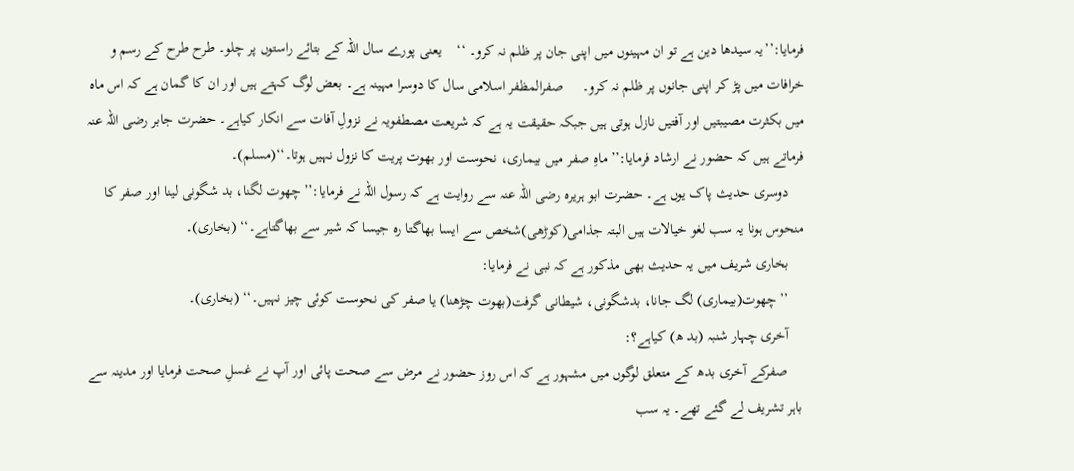فرمایا:’’یہ سیدھا دین ہے تو ان مہینوں میں اپنی جان پر ظلم نہ کرو۔ ‘‘    یعنی پورے سال اللہ کے بتائے راستوں پر چلو۔ طرح طرح کے رسم و خرافات میں پڑ کر اپنی جانوں پر ظلم نہ کرو۔     صفرالمظفر اسلامی سال کا دوسرا مہینہ ہے۔ بعض لوگ کہتے ہیں اور ان کا گمان ہے کہ اس ماہ میں بکثرت مصیبتیں اور آفتیں نازل ہوتی ہیں جبکہ حقیقت یہ ہے کہ شریعت مصطفویہ نے نزولِ آفات سے انکار کیاہے۔ حضرت جابر رضی اللہ عنہ فرماتے ہیں کہ حضور نے ارشاد فرمایا:’’ماہِ صفر میں بیماری، نحوست اور بھوت پریت کا نزول نہیں ہوتا۔‘‘(مسلم)۔
    دوسری حدیث پاک یوں ہے۔ حضرت ابو ہریرہ رضی اللہ عنہ سے روایت ہے کہ رسول اللہ نے فرمایا:’’چھوت لگنا، بد شگونی لینا اور صفر کا منحوس ہونا یہ سب لغو خیالات ہیں البتہ جذامی(کوڑھی)شخص سے ایسا بھاگتا رہ جیسا کہ شیر سے بھاگتاہے۔‘‘ (بخاری)۔
    بخاری شریف میں یہ حدیث بھی مذکور ہے کہ نبی نے فرمایا:
    ’’چھوت(بیماری) لگ جانا، بدشگونی، شیطانی گرفت(بھوت چڑھنا) یا صفر کی نحوست کوئی چیز نہیں۔‘‘ (بخاری)۔
    آخری چہار شنبہ (بد ھ) کیاہے؟:
    صفرکے آخری بدھ کے متعلق لوگوں میں مشہور ہے کہ اس روز حضور نے مرض سے صحت پائی اور آپ نے غسلِ صحت فرمایا اور مدینہ سے باہر تشریف لے گئے تھے۔ یہ سب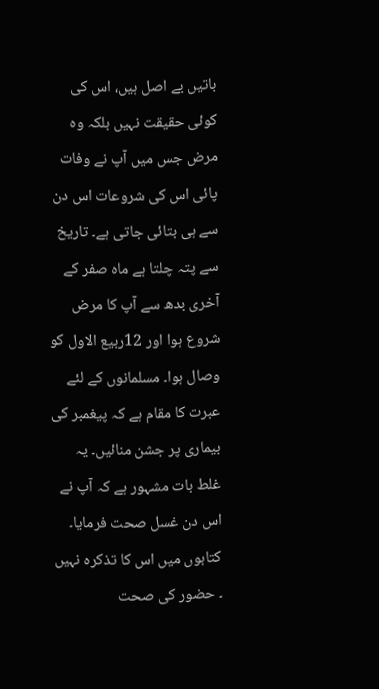باتیں بے اصل ہیں، اس کی کوئی حقیقت نہیں بلکہ وہ مرض جس میں آپ نے وفات پائی اس کی شروعات اس دن سے ہی بتائی جاتی ہے۔ تاریخ سے پتہ چلتا ہے ماہ صفر کے آخری بدھ سے آپ کا مرض شروع ہوا اور 12ربیع الاول کو وصال ہوا۔ مسلمانوں کے لئے عبرت کا مقام ہے کہ پیغمبر کی بیماری پر جشن منائیں۔ یہ غلط بات مشہور ہے کہ آپ نے اس دن غسل صحت فرمایا۔ کتابوں میں اس کا تذکرہ نہیں ۔ حضور کی صحت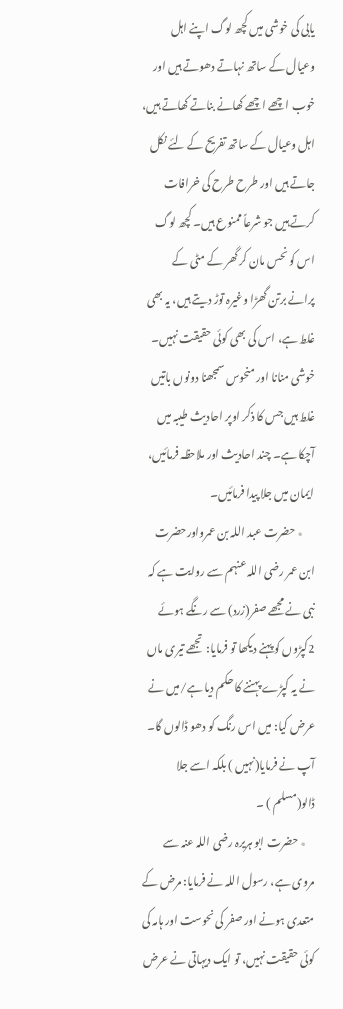یابی کی خوشی میں کچھ لوگ اپنے اہل وعیال کے ساتھ نہاتے دھوتے ہیں اور خوب اچھے اچھے کھانے بناتے کھاتے ہیں، اہل وعیال کے ساتھ تفریح کے لئے نکل جاتے ہیں اور طرح طرح کی خرافات کرتے ہیں جو شرعاً ممنوع ہیں۔ کچھ لوگ اس کو نحس مان کر گھر کے مٹی کے پرانے برتن گھڑا وغیرہ توڑ دیتے ہیں، یہ بھی غلط ہے، اس کی بھی کوئی حقیقت نہیں۔ خوشی منانا اور منحوس سمجھنا دونوں باتیں غلط ہیں جس کا ذکر اوپر احادیث طیبہ میں آچکا ہے۔ چند احادیث اور ملاحظہ فرمائیں، ایمان میں جلا پیدا فرمائیں۔
     ٭ حضرت عبد اللہ بن عمرواورحضرت ابن عمر رضی اللہ عنہم سے روایت ہے کہ نبی نے مجھے صفر(زرد) سے رنگے ہوئے 2کپڑوں کو پہنے دیکھا تو فرمایا: تجھے تیری ماں نے یہ کپڑے پہننے کا حکم دیا ہے/میں نے عرض کیا: میں اس رنگ کو دھو ڈالوں گا۔ آپ نے فرمایا(نہیں ) بلکہ اسے جلا ڈالو(مسلم ) ۔
    ٭ حضرت ابو ہریرہ رضی اللہ عنہ سے مروی ہے، رسول اللہ نے فرمایا: مرض کے متعدی ہونے اور صفر کی نحوست اور ہامہ کی کوئی حقیقت نہیں، تو ایک دیہاتی نے عرض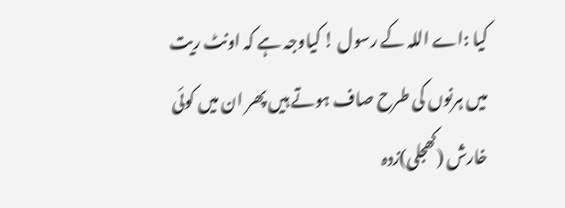کیا :اے اللہ کے رسول ! کیاوجہ ہے کہ اونٹ ریت میں ہرنوں کی طرح صاف ہوتے ہیں پھر ان میں کوئی خارش (کھجلی)زدہ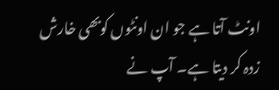اونٹ آتا ہے جو ان اونٹوں کوبھی خارش زدہ کر دیتا ہے۔ آپ نے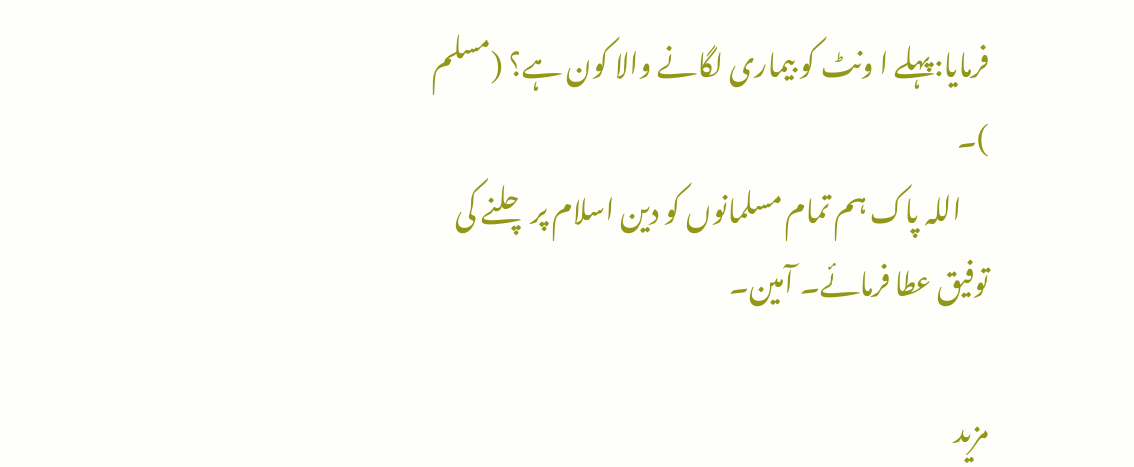فرمایا:پہلے ا ونٹ کو بیماری لگانے والا کون ہے؟ (مسلم )۔
     اللہ پاک ہم تمام مسلمانوں کو دین اسلام پر چلنے کی توفیق عطا فرمائے۔ آمین۔

مزید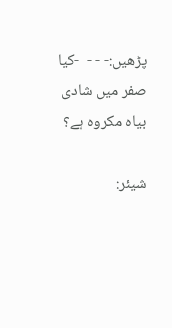پڑھیں:- - -  -کیا صفر میں شادی بیاہ مکروہ ہے؟

شیئر: